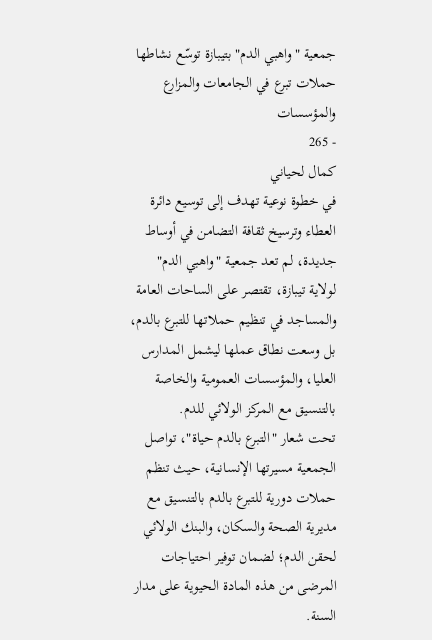جمعية "واهبي الدم" بتيبازة توسّع نشاطها
حملات تبرع في الجامعات والمزارع والمؤسسات
- 265
كمال لحياني
في خطوة نوعية تهدف إلى توسيع دائرة العطاء وترسيخ ثقافة التضامن في أوساط جديدة، لم تعد جمعية "واهبي الدم" لولاية تيبازة، تقتصر على الساحات العامة والمساجد في تنظيم حملاتها للتبرع بالدم، بل وسعت نطاق عملها ليشمل المدارس العليا، والمؤسسات العمومية والخاصة بالتنسيق مع المركز الولائي للدم.
تحت شعار "التبرع بالدم حياة"، تواصل الجمعية مسيرتها الإنسانية، حيث تنظم حملات دورية للتبرع بالدم بالتنسيق مع مديرية الصحة والسكان، والبنك الولائي لحقن الدم؛ لضمان توفير احتياجات المرضى من هذه المادة الحيوية على مدار السنة.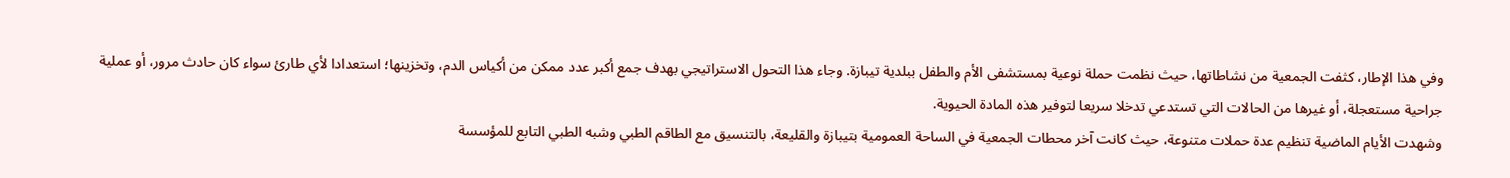وفي هذا الإطار، كثفت الجمعية من نشاطاتها، حيث نظمت حملة نوعية بمستشفى الأم والطفل ببلدية تيبازة. وجاء هذا التحول الاستراتيجي بهدف جمع أكبر عدد ممكن من أكياس الدم، وتخزينها؛ استعدادا لأي طارئ سواء كان حادث مرور، أو عملية جراحية مستعجلة، أو غيرها من الحالات التي تستدعي تدخلا سريعا لتوفير هذه المادة الحيوية.
وشهدت الأيام الماضية تنظيم عدة حملات متنوعة، حيث كانت آخر محطات الجمعية في الساحة العمومية بتيبازة والقليعة، بالتنسيق مع الطاقم الطبي وشبه الطبي التابع للمؤسسة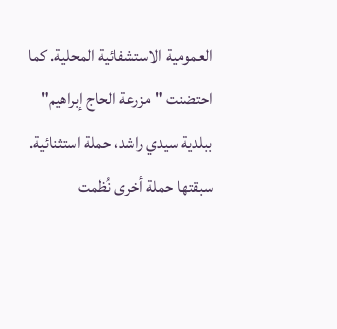العمومية الاستشفائية المحلية. كما احتضنت "مزرعة الحاج إبراهيم" ببلدية سيدي راشد، حملة استثنائية. سبقتها حملة أخرى نُظمت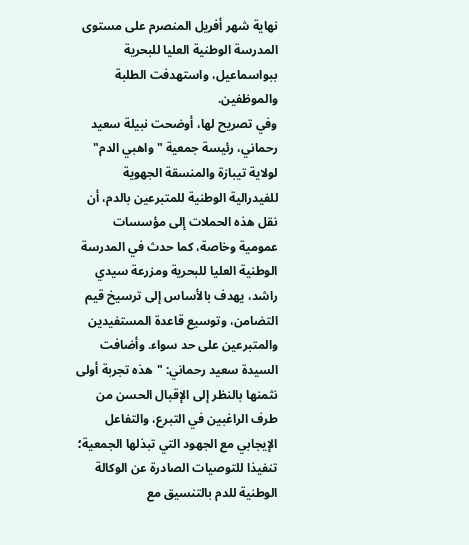نهاية شهر أفريل المنصرم على مستوى المدرسة الوطنية العليا للبحرية ببواسماعيل، واستهدفت الطلبة والموظفين.
وفي تصريح لها، أوضحت نبيلة سعيد رحماني، رئيسة جمعية "واهبي الدم" لولاية تيبازة والمنسقة الجهوية للفيدرالية الوطنية للمتبرعين بالدم، أن نقل هذه الحملات إلى مؤسسات عمومية وخاصة، كما حدث في المدرسة الوطنية العليا للبحرية ومزرعة سيدي راشد، يهدف بالأساس إلى ترسيخ قيم التضامن، وتوسيع قاعدة المستفيدين والمتبرعين على حد سواء. وأضافت السيدة سعيد رحماني: "هذه تجربة أولى نثمنها بالنظر إلى الإقبال الحسن من طرف الراغبين في التبرع، والتفاعل الإيجابي مع الجهود التي تبذلها الجمعية؛ تنفيذا للتوصيات الصادرة عن الوكالة الوطنية للدم بالتنسيق مع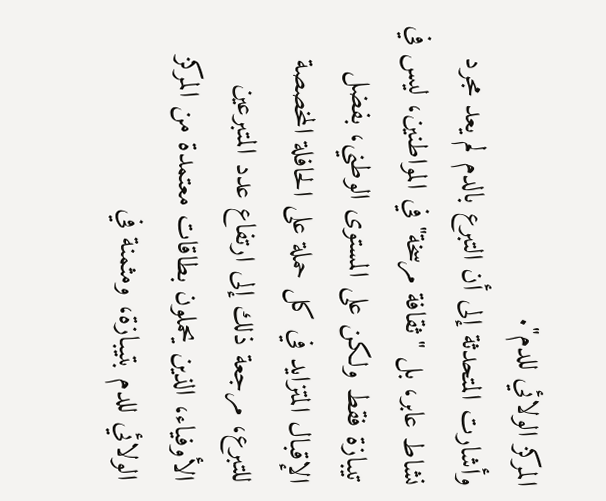المركز الولائي للدم".
وأشارت المتحدثة إلى أن التبرع بالدم لم يعد مجرد نشاط عابر، بل "ثقافة مرسخة" في المواطنين، ليس في تيبازة فقط ولكن على المستوى الوطني، بفضل الإقبال المتزايد في كل حملة على الحافلة المخصصة للتبرع، مرجعة ذلك إلى ارتفاع عدد المتبرعين الأوفياء، الذين يحملون بطاقات معتمدة من المركز الولائي للدم بتيبازة، ومثمنة في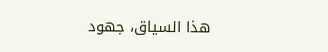هذا السياق، جهود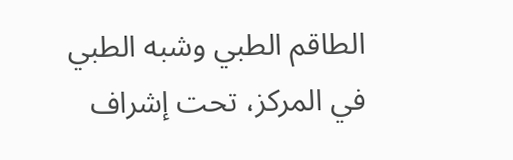الطاقم الطبي وشبه الطبي في المركز، تحت إشراف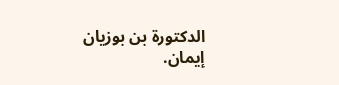الدكتورة بن بوزيان إيمان.